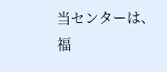当センターは、福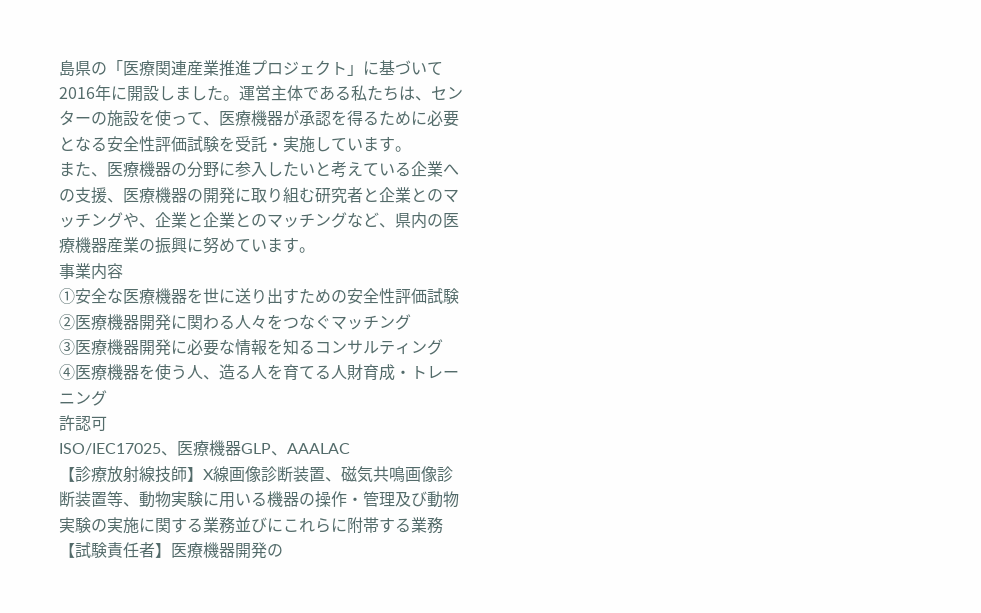島県の「医療関連産業推進プロジェクト」に基づいて2016年に開設しました。運営主体である私たちは、センターの施設を使って、医療機器が承認を得るために必要となる安全性評価試験を受託・実施しています。
また、医療機器の分野に参入したいと考えている企業への支援、医療機器の開発に取り組む研究者と企業とのマッチングや、企業と企業とのマッチングなど、県内の医療機器産業の振興に努めています。
事業内容
①安全な医療機器を世に送り出すための安全性評価試験
②医療機器開発に関わる人々をつなぐマッチング
③医療機器開発に必要な情報を知るコンサルティング
④医療機器を使う人、造る人を育てる人財育成・トレーニング
許認可
ISO/IEC17025、医療機器GLP、AAALAC
【診療放射線技師】X線画像診断装置、磁気共鳴画像診断装置等、動物実験に用いる機器の操作・管理及び動物実験の実施に関する業務並びにこれらに附帯する業務
【試験責任者】医療機器開発の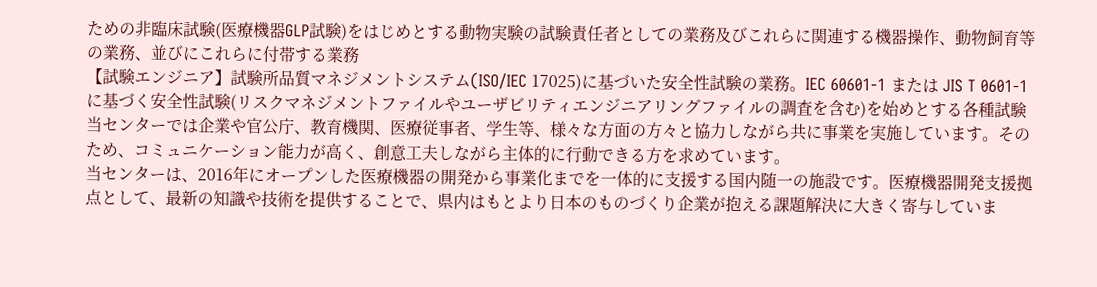ための非臨床試験(医療機器GLP試験)をはじめとする動物実験の試験責任者としての業務及びこれらに関連する機器操作、動物飼育等の業務、並びにこれらに付帯する業務
【試験エンジニア】試験所品質マネジメントシステム(ISO/IEC 17025)に基づいた安全性試験の業務。IEC 60601-1 または JIS T 0601-1 に基づく安全性試験(リスクマネジメントファイルやユーザビリティエンジニアリングファイルの調査を含む)を始めとする各種試験
当センターでは企業や官公庁、教育機関、医療従事者、学生等、様々な方面の方々と協力しながら共に事業を実施しています。そのため、コミュニケーション能力が高く、創意工夫しながら主体的に行動できる方を求めています。
当センターは、2016年にオープンした医療機器の開発から事業化までを一体的に支援する国内随一の施設です。医療機器開発支援拠点として、最新の知識や技術を提供することで、県内はもとより日本のものづくり企業が抱える課題解決に大きく寄与していま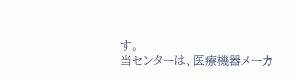す。
当センターは、医療機器メーカ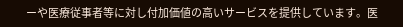ーや医療従事者等に対し付加価値の高いサービスを提供しています。医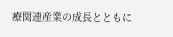療関連産業の成長とともに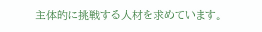主体的に挑戦する人材を求めています。